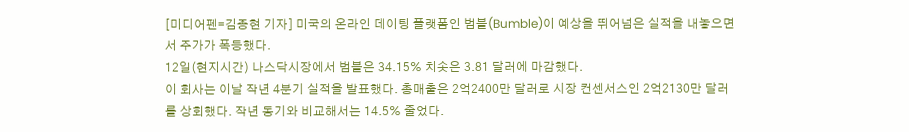[미디어펜=김종현 기자] 미국의 온라인 데이팅 플랫폼인 범블(Bumble)이 예상을 뛰어넘은 실적을 내놓으면서 주가가 폭등했다.
12일(현지시간) 나스닥시장에서 범블은 34.15% 치솟은 3.81 달러에 마감했다.
이 회사는 이날 작년 4분기 실적을 발표했다. 총매출은 2억2400만 달러로 시장 컨센서스인 2억2130만 달러를 상회했다. 작년 동기와 비교해서는 14.5% 줄었다.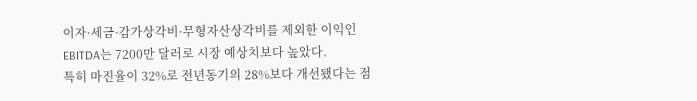이자·세금·감가상각비·무형자산상각비를 제외한 이익인 EBITDA는 7200만 달러로 시장 예상치보다 높았다.
특히 마진율이 32%로 전년동기의 28%보다 개선됐다는 점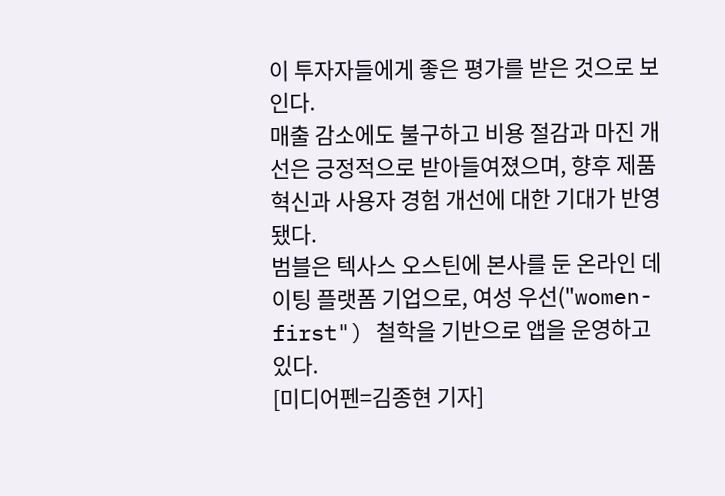이 투자자들에게 좋은 평가를 받은 것으로 보인다.
매출 감소에도 불구하고 비용 절감과 마진 개선은 긍정적으로 받아들여졌으며, 향후 제품 혁신과 사용자 경험 개선에 대한 기대가 반영됐다.
범블은 텍사스 오스틴에 본사를 둔 온라인 데이팅 플랫폼 기업으로, 여성 우선("women-first") 철학을 기반으로 앱을 운영하고 있다.
[미디어펜=김종현 기자]